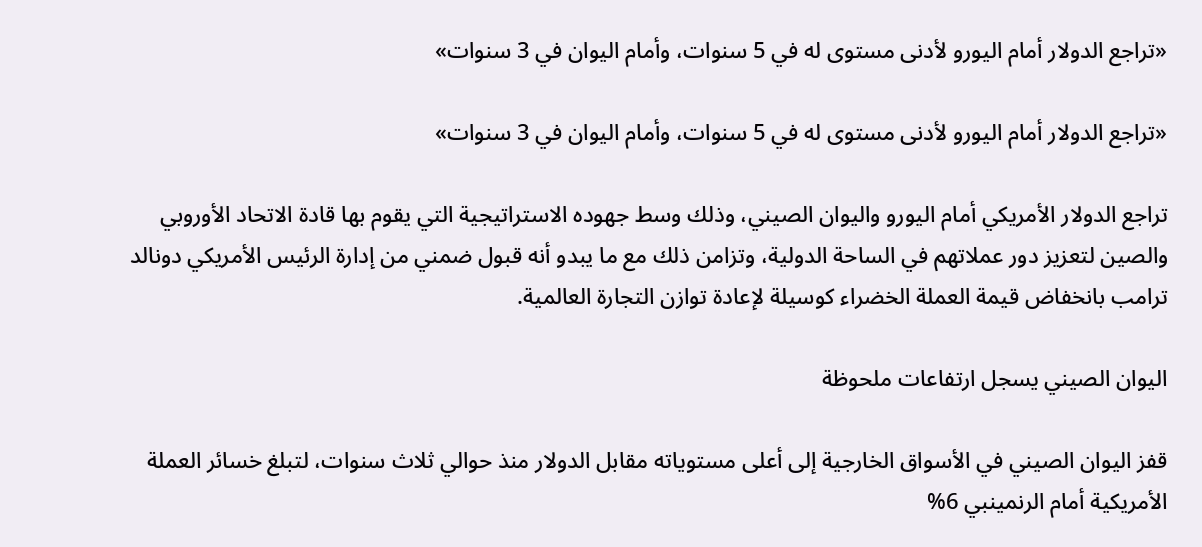«تراجع الدولار أمام اليورو لأدنى مستوى له في 5 سنوات، وأمام اليوان في 3 سنوات»

«تراجع الدولار أمام اليورو لأدنى مستوى له في 5 سنوات، وأمام اليوان في 3 سنوات»

تراجع الدولار الأمريكي أمام اليورو واليوان الصيني، وذلك وسط جهوده الاستراتيجية التي يقوم بها قادة الاتحاد الأوروبي والصين لتعزيز دور عملاتهم في الساحة الدولية، وتزامن ذلك مع ما يبدو أنه قبول ضمني من إدارة الرئيس الأمريكي دونالد ترامب بانخفاض قيمة العملة الخضراء كوسيلة لإعادة توازن التجارة العالمية.

اليوان الصيني يسجل ارتفاعات ملحوظة

قفز اليوان الصيني في الأسواق الخارجية إلى أعلى مستوياته مقابل الدولار منذ حوالي ثلاث سنوات، لتبلغ خسائر العملة الأمريكية أمام الرنمينبي 6%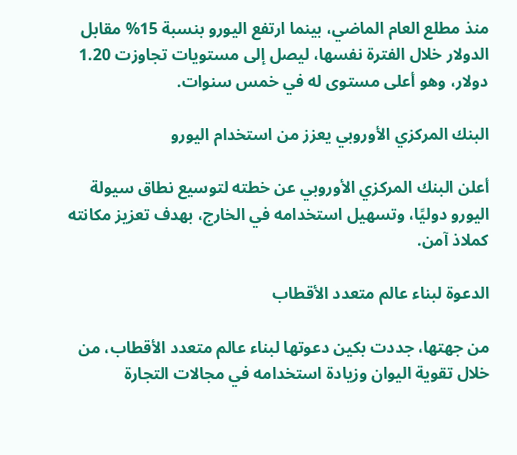منذ مطلع العام الماضي، بينما ارتفع اليورو بنسبة 15% مقابل الدولار خلال الفترة نفسها، ليصل إلى مستويات تجاوزت 1.20 دولار، وهو أعلى مستوى له في خمس سنوات.

البنك المركزي الأوروبي يعزز من استخدام اليورو

أعلن البنك المركزي الأوروبي عن خطته لتوسيع نطاق سيولة اليورو دوليًا، وتسهيل استخدامه في الخارج، بهدف تعزيز مكانته كملاذ آمن.

الدعوة لبناء عالم متعدد الأقطاب

من جهتها، جددت بكين دعوتها لبناء عالم متعدد الأقطاب، من خلال تقوية اليوان وزيادة استخدامه في مجالات التجارة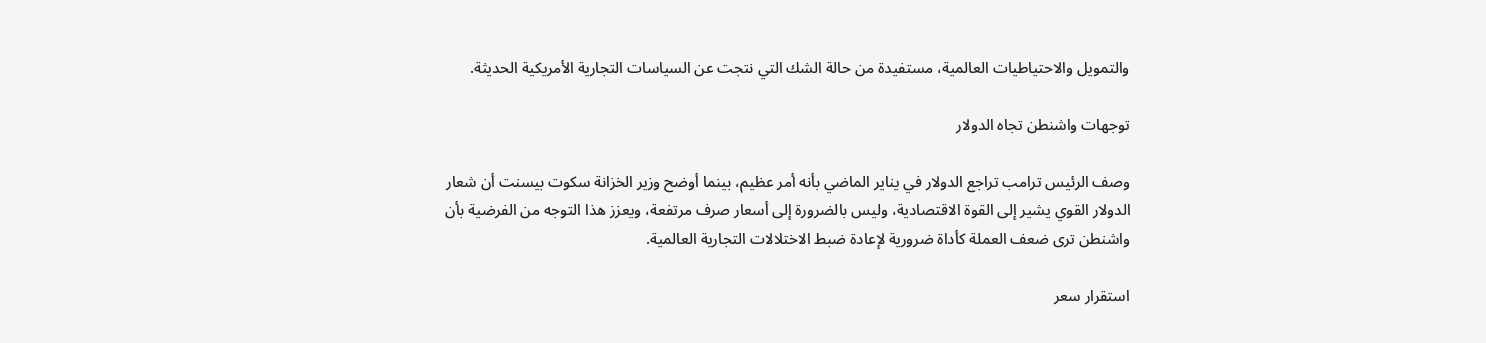والتمويل والاحتياطيات العالمية، مستفيدة من حالة الشك التي نتجت عن السياسات التجارية الأمريكية الحديثة.

توجهات واشنطن تجاه الدولار

وصف الرئيس ترامب تراجع الدولار في يناير الماضي بأنه أمر عظيم، بينما أوضح وزير الخزانة سكوت بيسنت أن شعار الدولار القوي يشير إلى القوة الاقتصادية، وليس بالضرورة إلى أسعار صرف مرتفعة، ويعزز هذا التوجه من الفرضية بأن واشنطن ترى ضعف العملة كأداة ضرورية لإعادة ضبط الاختلالات التجارية العالمية.

استقرار سعر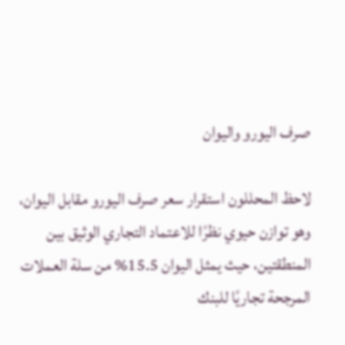صرف اليورو واليوان

لاحظ المحللون استقرار سعر صرف اليورو مقابل اليوان، وهو توازن حيوي نظرًا للاعتماد التجاري الوثيق بين المنطقتين، حيث يمثل اليوان 15.5% من سلة العملات المرجحة تجاريًا للبنك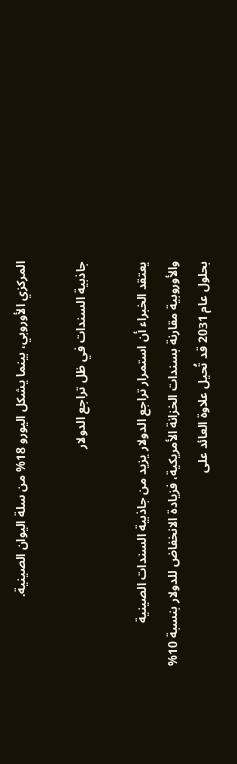المركزي الأوروبي، بينما يشكل اليورو 18% من سلة اليوان الصينية.

جاذبية السندات في ظل تراجع الدولار

يعتقد الخبراء أن استمرار تراجع الدولار يزيد من جاذبية السندات الصينية والأوروبية مقارنة بسندات الخزانة الأمريكية، فزيادة الانخفاض للدولار بنسبة 10% بحلول عام 2031 قد تُحيل علاوة العائد على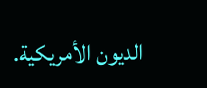الديون الأمريكية.